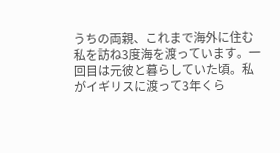うちの両親、これまで海外に住む私を訪ね3度海を渡っています。一回目は元彼と暮らしていた頃。私がイギリスに渡って3年くら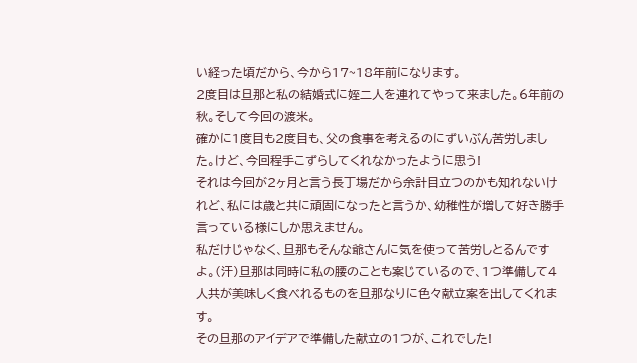い経った頃だから、今から17~18年前になります。
2度目は旦那と私の結婚式に姪二人を連れてやって来ました。6年前の秋。そして今回の渡米。
確かに1度目も2度目も、父の食事を考えるのにずいぶん苦労しました。けど、今回程手こずらしてくれなかったように思う!
それは今回が2ヶ月と言う長丁場だから余計目立つのかも知れないけれど、私には歳と共に頑固になったと言うか、幼稚性が増して好き勝手言っている様にしか思えません。
私だけじゃなく、旦那もそんな爺さんに気を使って苦労しとるんですよ。(汗)旦那は同時に私の腰のことも案じているので、1つ準備して4人共が美味しく食べれるものを旦那なりに色々献立案を出してくれます。
その旦那のアイデアで準備した献立の1つが、これでした!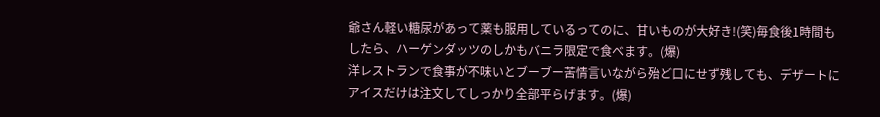爺さん軽い糖尿があって薬も服用しているってのに、甘いものが大好き!(笑)毎食後1時間もしたら、ハーゲンダッツのしかもバニラ限定で食べます。(爆)
洋レストランで食事が不味いとブーブー苦情言いながら殆ど口にせず残しても、デザートにアイスだけは注文してしっかり全部平らげます。(爆)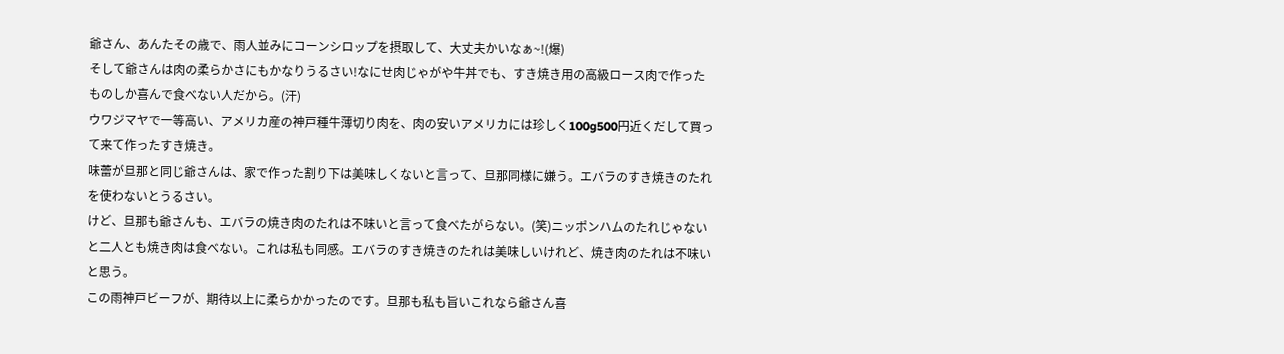爺さん、あんたその歳で、雨人並みにコーンシロップを摂取して、大丈夫かいなぁ~!(爆)
そして爺さんは肉の柔らかさにもかなりうるさい!なにせ肉じゃがや牛丼でも、すき焼き用の高級ロース肉で作ったものしか喜んで食べない人だから。(汗)
ウワジマヤで一等高い、アメリカ産の神戸種牛薄切り肉を、肉の安いアメリカには珍しく100g500円近くだして買って来て作ったすき焼き。
味蕾が旦那と同じ爺さんは、家で作った割り下は美味しくないと言って、旦那同様に嫌う。エバラのすき焼きのたれを使わないとうるさい。
けど、旦那も爺さんも、エバラの焼き肉のたれは不味いと言って食べたがらない。(笑)ニッポンハムのたれじゃないと二人とも焼き肉は食べない。これは私も同感。エバラのすき焼きのたれは美味しいけれど、焼き肉のたれは不味いと思う。
この雨神戸ビーフが、期待以上に柔らかかったのです。旦那も私も旨いこれなら爺さん喜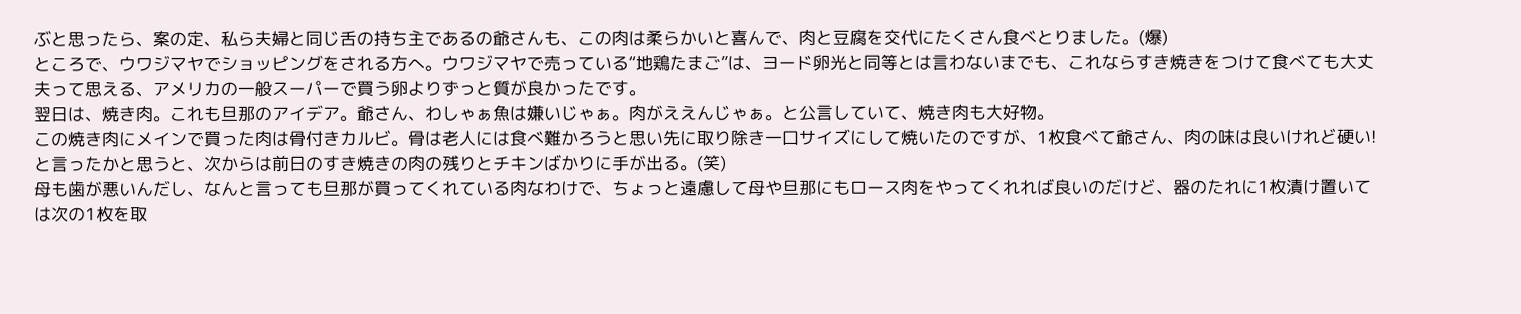ぶと思ったら、案の定、私ら夫婦と同じ舌の持ち主であるの爺さんも、この肉は柔らかいと喜んで、肉と豆腐を交代にたくさん食べとりました。(爆)
ところで、ウワジマヤでショッピングをされる方へ。ウワジマヤで売っている“地鶏たまご”は、ヨード卵光と同等とは言わないまでも、これならすき焼きをつけて食べても大丈夫って思える、アメリカの一般スーパーで買う卵よりずっと質が良かったです。
翌日は、焼き肉。これも旦那のアイデア。爺さん、わしゃぁ魚は嫌いじゃぁ。肉がええんじゃぁ。と公言していて、焼き肉も大好物。
この焼き肉にメインで買った肉は骨付きカルビ。骨は老人には食べ難かろうと思い先に取り除き一口サイズにして焼いたのですが、1枚食べて爺さん、肉の味は良いけれど硬い!と言ったかと思うと、次からは前日のすき焼きの肉の残りとチキンばかりに手が出る。(笑)
母も歯が悪いんだし、なんと言っても旦那が買ってくれている肉なわけで、ちょっと遠慮して母や旦那にもロース肉をやってくれれば良いのだけど、器のたれに1枚漬け置いては次の1枚を取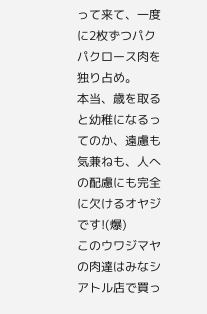って来て、一度に2枚ずつパクパクロース肉を独り占め。
本当、歳を取ると幼稚になるってのか、遠慮も気兼ねも、人への配慮にも完全に欠けるオヤジです!(爆)
このウワジマヤの肉達はみなシアトル店で買っ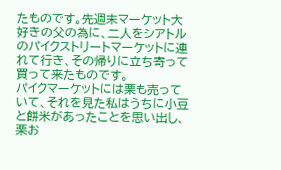たものです。先週末マーケット大好きの父の為に、二人をシアトルのパイクストリートマーケットに連れて行き、その帰りに立ち寄って買って来たものです。
パイクマーケットには栗も売っていて、それを見た私はうちに小豆と餅米があったことを思い出し、栗お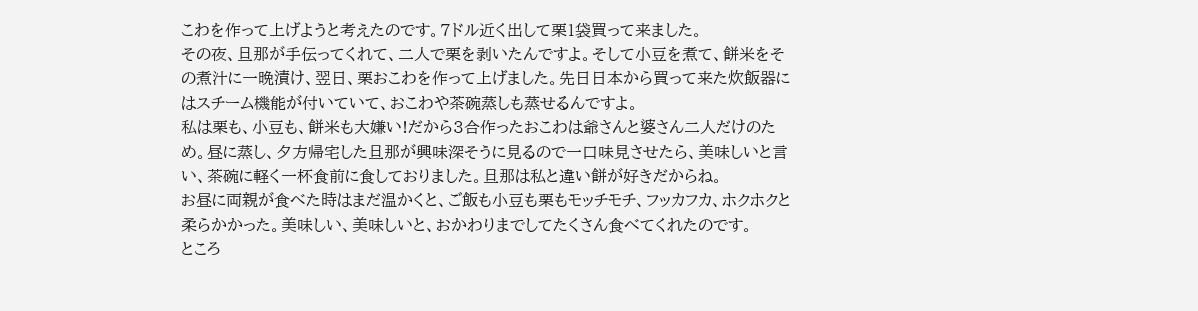こわを作って上げようと考えたのです。7ドル近く出して栗1袋買って来ました。
その夜、旦那が手伝ってくれて、二人で栗を剥いたんですよ。そして小豆を煮て、餅米をその煮汁に一晩漬け、翌日、栗おこわを作って上げました。先日日本から買って来た炊飯器にはスチーム機能が付いていて、おこわや茶碗蒸しも蒸せるんですよ。
私は栗も、小豆も、餅米も大嫌い!だから3合作ったおこわは爺さんと婆さん二人だけのため。昼に蒸し、夕方帰宅した旦那が興味深そうに見るので一口味見させたら、美味しいと言い、茶碗に軽く一杯食前に食しておりました。旦那は私と違い餅が好きだからね。
お昼に両親が食べた時はまだ温かくと、ご飯も小豆も栗もモッチモチ、フッカフカ、ホクホクと柔らかかった。美味しい、美味しいと、おかわりまでしてたくさん食べてくれたのです。
ところ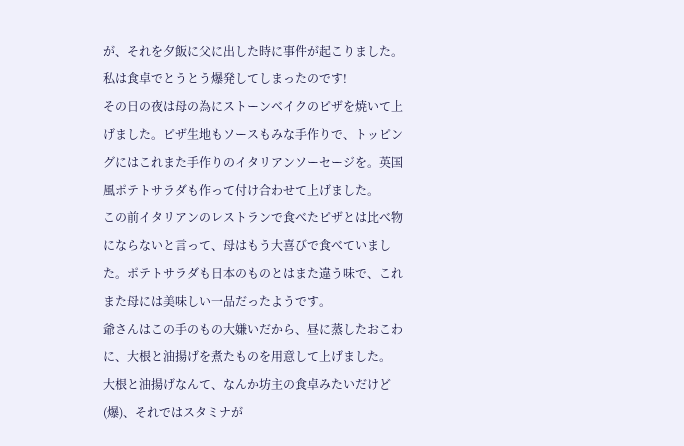が、それを夕飯に父に出した時に事件が起こりました。私は食卓でとうとう爆発してしまったのです!
その日の夜は母の為にストーンベイクのピザを焼いて上げました。ピザ生地もソースもみな手作りで、トッピングにはこれまた手作りのイタリアンソーセージを。英国風ポテトサラダも作って付け合わせて上げました。
この前イタリアンのレストランで食べたピザとは比べ物にならないと言って、母はもう大喜びで食べていました。ポテトサラダも日本のものとはまた違う味で、これまた母には美味しい一品だったようです。
爺さんはこの手のもの大嫌いだから、昼に蒸したおこわに、大根と油揚げを煮たものを用意して上げました。
大根と油揚げなんて、なんか坊主の食卓みたいだけど(爆)、それではスタミナが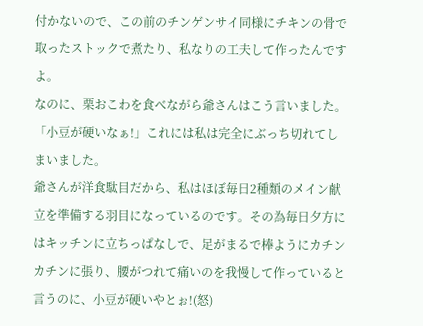付かないので、この前のチンゲンサイ同様にチキンの骨で取ったストックで煮たり、私なりの工夫して作ったんですよ。
なのに、栗おこわを食べながら爺さんはこう言いました。「小豆が硬いなぁ!」これには私は完全にぶっち切れてしまいました。
爺さんが洋食駄目だから、私はほぼ毎日2種類のメイン献立を準備する羽目になっているのです。その為毎日夕方にはキッチンに立ちっぱなしで、足がまるで棒ようにカチンカチンに張り、腰がつれて痛いのを我慢して作っていると言うのに、小豆が硬いやとぉ!(怒)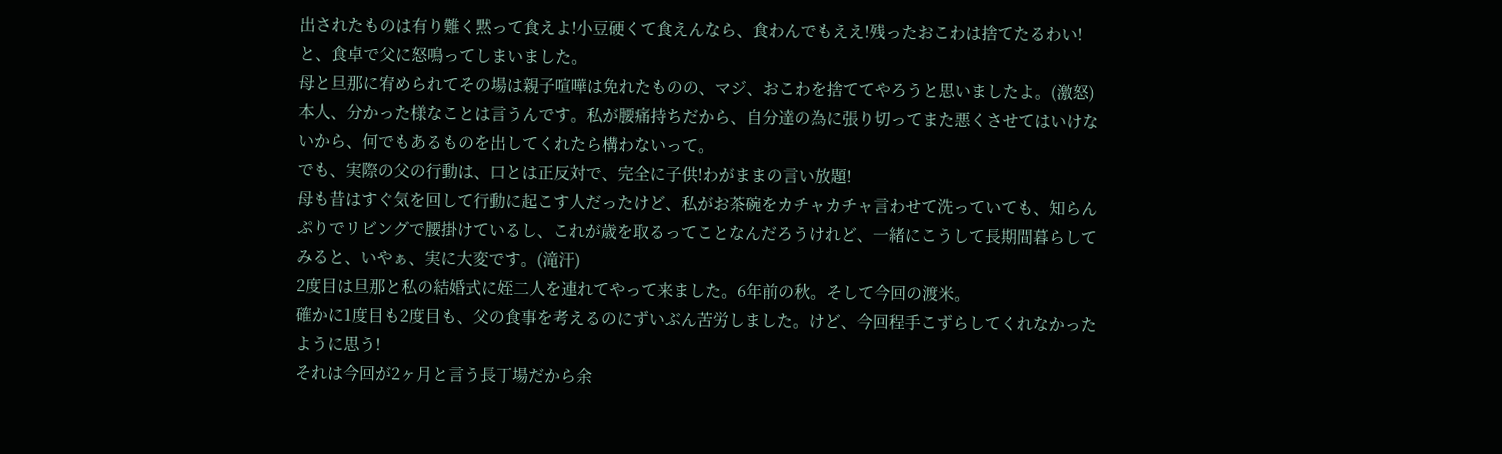出されたものは有り難く黙って食えよ!小豆硬くて食えんなら、食わんでもええ!残ったおこわは捨てたるわい!
と、食卓で父に怒鳴ってしまいました。
母と旦那に宥められてその場は親子喧嘩は免れたものの、マジ、おこわを捨ててやろうと思いましたよ。(激怒)
本人、分かった様なことは言うんです。私が腰痛持ちだから、自分達の為に張り切ってまた悪くさせてはいけないから、何でもあるものを出してくれたら構わないって。
でも、実際の父の行動は、口とは正反対で、完全に子供!わがままの言い放題!
母も昔はすぐ気を回して行動に起こす人だったけど、私がお茶碗をカチャカチャ言わせて洗っていても、知らんぷりでリビングで腰掛けているし、これが歳を取るってことなんだろうけれど、一緒にこうして長期間暮らしてみると、いやぁ、実に大変です。(滝汗)
2度目は旦那と私の結婚式に姪二人を連れてやって来ました。6年前の秋。そして今回の渡米。
確かに1度目も2度目も、父の食事を考えるのにずいぶん苦労しました。けど、今回程手こずらしてくれなかったように思う!
それは今回が2ヶ月と言う長丁場だから余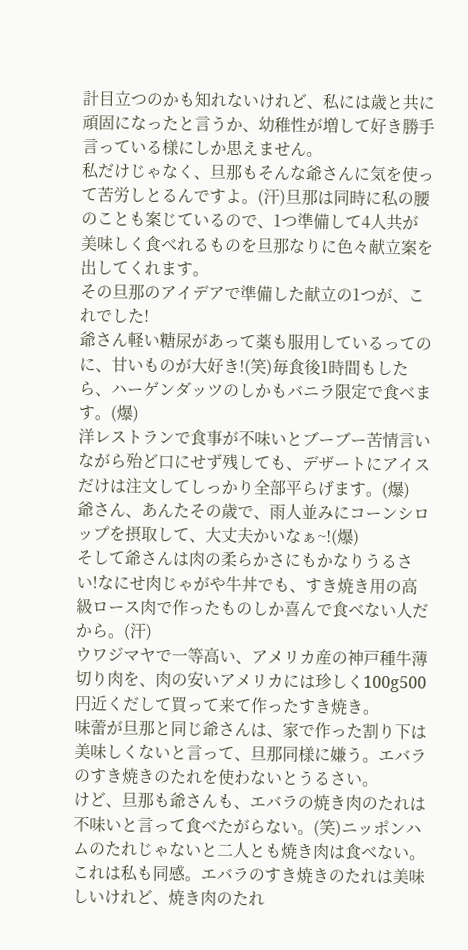計目立つのかも知れないけれど、私には歳と共に頑固になったと言うか、幼稚性が増して好き勝手言っている様にしか思えません。
私だけじゃなく、旦那もそんな爺さんに気を使って苦労しとるんですよ。(汗)旦那は同時に私の腰のことも案じているので、1つ準備して4人共が美味しく食べれるものを旦那なりに色々献立案を出してくれます。
その旦那のアイデアで準備した献立の1つが、これでした!
爺さん軽い糖尿があって薬も服用しているってのに、甘いものが大好き!(笑)毎食後1時間もしたら、ハーゲンダッツのしかもバニラ限定で食べます。(爆)
洋レストランで食事が不味いとブーブー苦情言いながら殆ど口にせず残しても、デザートにアイスだけは注文してしっかり全部平らげます。(爆)
爺さん、あんたその歳で、雨人並みにコーンシロップを摂取して、大丈夫かいなぁ~!(爆)
そして爺さんは肉の柔らかさにもかなりうるさい!なにせ肉じゃがや牛丼でも、すき焼き用の高級ロース肉で作ったものしか喜んで食べない人だから。(汗)
ウワジマヤで一等高い、アメリカ産の神戸種牛薄切り肉を、肉の安いアメリカには珍しく100g500円近くだして買って来て作ったすき焼き。
味蕾が旦那と同じ爺さんは、家で作った割り下は美味しくないと言って、旦那同様に嫌う。エバラのすき焼きのたれを使わないとうるさい。
けど、旦那も爺さんも、エバラの焼き肉のたれは不味いと言って食べたがらない。(笑)ニッポンハムのたれじゃないと二人とも焼き肉は食べない。これは私も同感。エバラのすき焼きのたれは美味しいけれど、焼き肉のたれ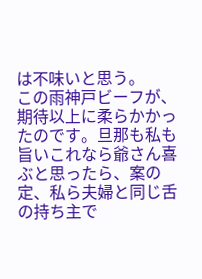は不味いと思う。
この雨神戸ビーフが、期待以上に柔らかかったのです。旦那も私も旨いこれなら爺さん喜ぶと思ったら、案の定、私ら夫婦と同じ舌の持ち主で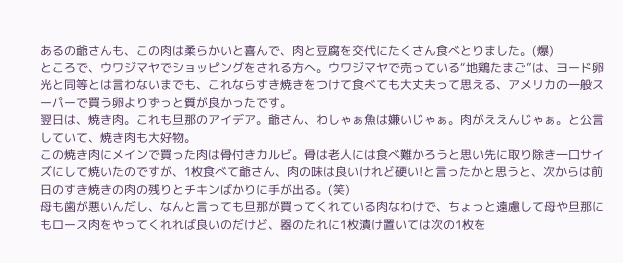あるの爺さんも、この肉は柔らかいと喜んで、肉と豆腐を交代にたくさん食べとりました。(爆)
ところで、ウワジマヤでショッピングをされる方へ。ウワジマヤで売っている“地鶏たまご”は、ヨード卵光と同等とは言わないまでも、これならすき焼きをつけて食べても大丈夫って思える、アメリカの一般スーパーで買う卵よりずっと質が良かったです。
翌日は、焼き肉。これも旦那のアイデア。爺さん、わしゃぁ魚は嫌いじゃぁ。肉がええんじゃぁ。と公言していて、焼き肉も大好物。
この焼き肉にメインで買った肉は骨付きカルビ。骨は老人には食べ難かろうと思い先に取り除き一口サイズにして焼いたのですが、1枚食べて爺さん、肉の味は良いけれど硬い!と言ったかと思うと、次からは前日のすき焼きの肉の残りとチキンばかりに手が出る。(笑)
母も歯が悪いんだし、なんと言っても旦那が買ってくれている肉なわけで、ちょっと遠慮して母や旦那にもロース肉をやってくれれば良いのだけど、器のたれに1枚漬け置いては次の1枚を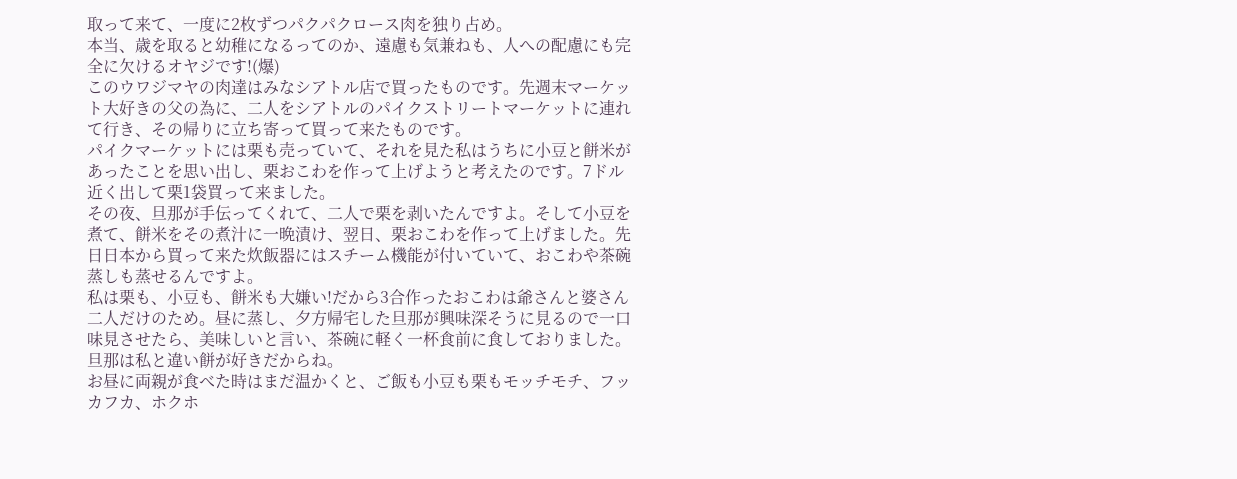取って来て、一度に2枚ずつパクパクロース肉を独り占め。
本当、歳を取ると幼稚になるってのか、遠慮も気兼ねも、人への配慮にも完全に欠けるオヤジです!(爆)
このウワジマヤの肉達はみなシアトル店で買ったものです。先週末マーケット大好きの父の為に、二人をシアトルのパイクストリートマーケットに連れて行き、その帰りに立ち寄って買って来たものです。
パイクマーケットには栗も売っていて、それを見た私はうちに小豆と餅米があったことを思い出し、栗おこわを作って上げようと考えたのです。7ドル近く出して栗1袋買って来ました。
その夜、旦那が手伝ってくれて、二人で栗を剥いたんですよ。そして小豆を煮て、餅米をその煮汁に一晩漬け、翌日、栗おこわを作って上げました。先日日本から買って来た炊飯器にはスチーム機能が付いていて、おこわや茶碗蒸しも蒸せるんですよ。
私は栗も、小豆も、餅米も大嫌い!だから3合作ったおこわは爺さんと婆さん二人だけのため。昼に蒸し、夕方帰宅した旦那が興味深そうに見るので一口味見させたら、美味しいと言い、茶碗に軽く一杯食前に食しておりました。旦那は私と違い餅が好きだからね。
お昼に両親が食べた時はまだ温かくと、ご飯も小豆も栗もモッチモチ、フッカフカ、ホクホ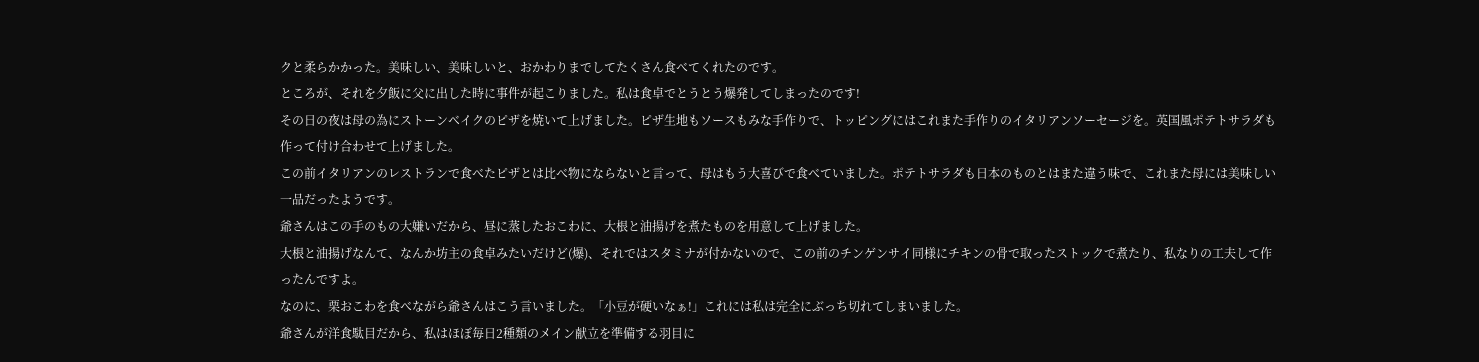クと柔らかかった。美味しい、美味しいと、おかわりまでしてたくさん食べてくれたのです。
ところが、それを夕飯に父に出した時に事件が起こりました。私は食卓でとうとう爆発してしまったのです!
その日の夜は母の為にストーンベイクのピザを焼いて上げました。ピザ生地もソースもみな手作りで、トッピングにはこれまた手作りのイタリアンソーセージを。英国風ポテトサラダも作って付け合わせて上げました。
この前イタリアンのレストランで食べたピザとは比べ物にならないと言って、母はもう大喜びで食べていました。ポテトサラダも日本のものとはまた違う味で、これまた母には美味しい一品だったようです。
爺さんはこの手のもの大嫌いだから、昼に蒸したおこわに、大根と油揚げを煮たものを用意して上げました。
大根と油揚げなんて、なんか坊主の食卓みたいだけど(爆)、それではスタミナが付かないので、この前のチンゲンサイ同様にチキンの骨で取ったストックで煮たり、私なりの工夫して作ったんですよ。
なのに、栗おこわを食べながら爺さんはこう言いました。「小豆が硬いなぁ!」これには私は完全にぶっち切れてしまいました。
爺さんが洋食駄目だから、私はほぼ毎日2種類のメイン献立を準備する羽目に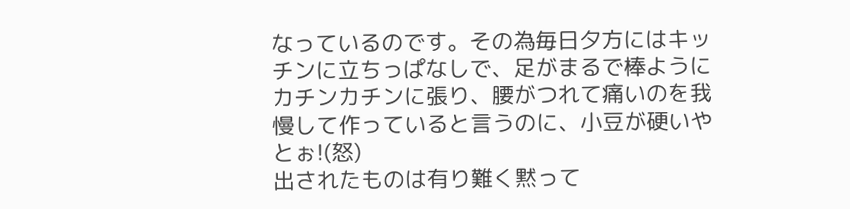なっているのです。その為毎日夕方にはキッチンに立ちっぱなしで、足がまるで棒ようにカチンカチンに張り、腰がつれて痛いのを我慢して作っていると言うのに、小豆が硬いやとぉ!(怒)
出されたものは有り難く黙って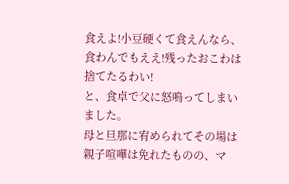食えよ!小豆硬くて食えんなら、食わんでもええ!残ったおこわは捨てたるわい!
と、食卓で父に怒鳴ってしまいました。
母と旦那に宥められてその場は親子喧嘩は免れたものの、マ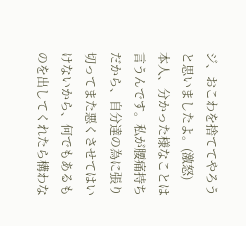ジ、おこわを捨ててやろうと思いましたよ。(激怒)
本人、分かった様なことは言うんです。私が腰痛持ちだから、自分達の為に張り切ってまた悪くさせてはいけないから、何でもあるものを出してくれたら構わな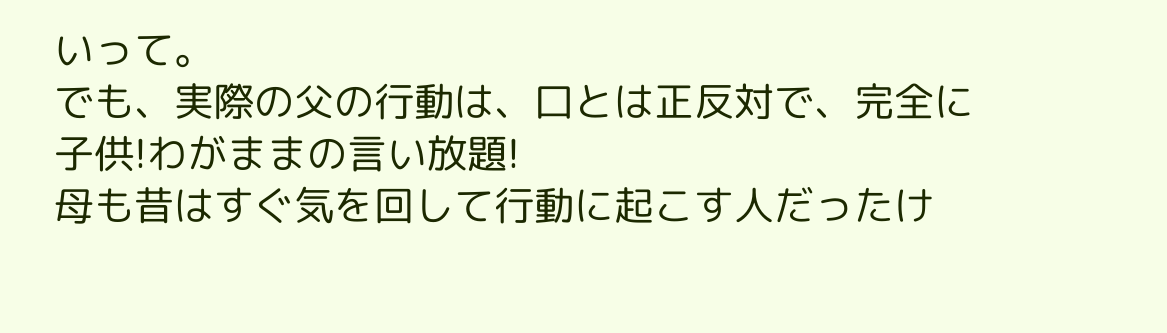いって。
でも、実際の父の行動は、口とは正反対で、完全に子供!わがままの言い放題!
母も昔はすぐ気を回して行動に起こす人だったけ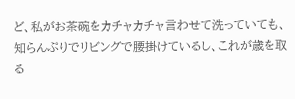ど、私がお茶碗をカチャカチャ言わせて洗っていても、知らんぷりでリビングで腰掛けているし、これが歳を取る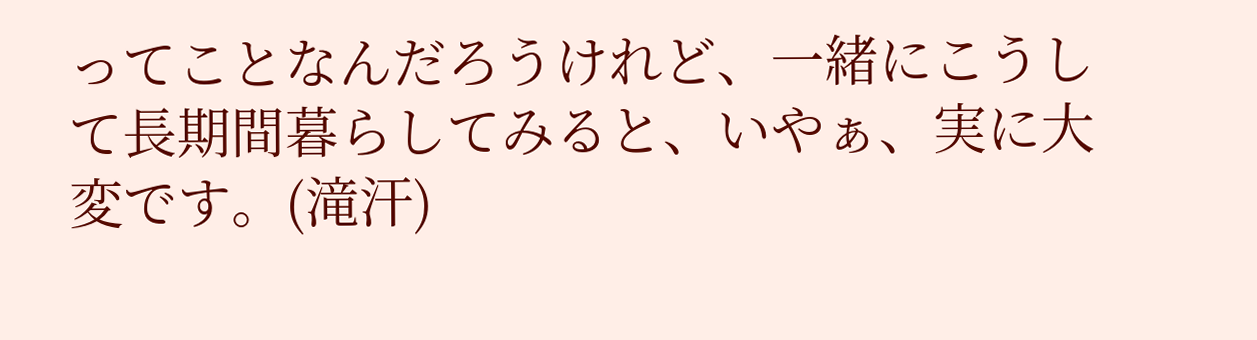ってことなんだろうけれど、一緒にこうして長期間暮らしてみると、いやぁ、実に大変です。(滝汗)